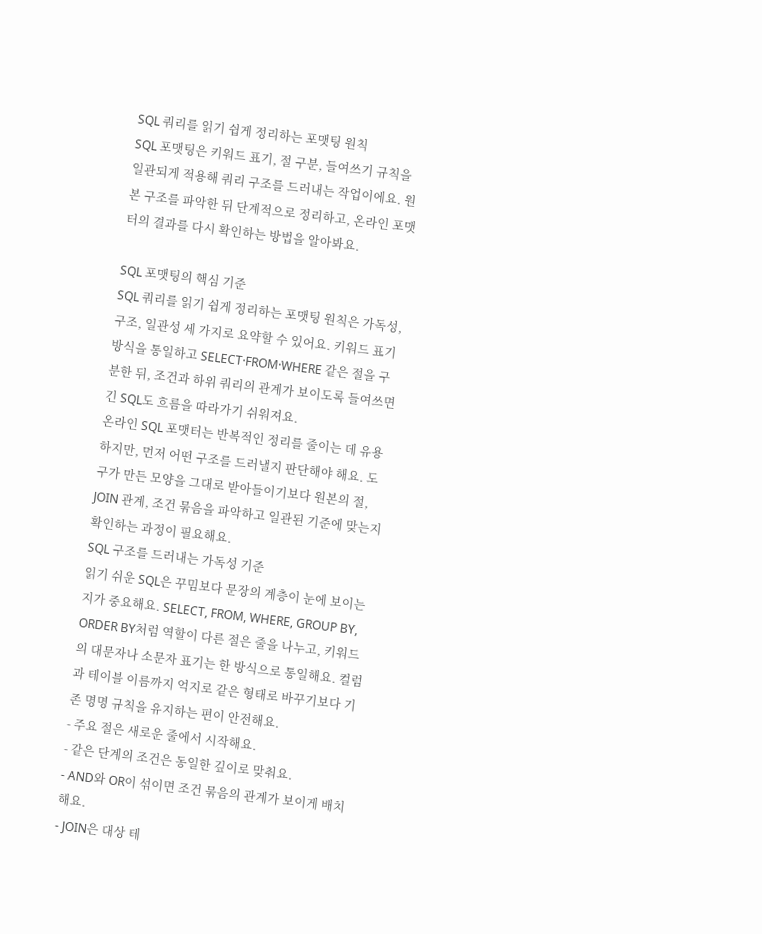SQL 쿼리를 읽기 쉽게 정리하는 포맷팅 원칙
SQL 포맷팅은 키워드 표기, 절 구분, 들여쓰기 규칙을 일관되게 적용해 쿼리 구조를 드러내는 작업이에요. 원본 구조를 파악한 뒤 단계적으로 정리하고, 온라인 포맷터의 결과를 다시 확인하는 방법을 알아봐요.

SQL 포맷팅의 핵심 기준
SQL 쿼리를 읽기 쉽게 정리하는 포맷팅 원칙은 가독성, 구조, 일관성 세 가지로 요약할 수 있어요. 키워드 표기 방식을 통일하고 SELECT·FROM·WHERE 같은 절을 구분한 뒤, 조건과 하위 쿼리의 관계가 보이도록 들여쓰면 긴 SQL도 흐름을 따라가기 쉬워져요.
온라인 SQL 포맷터는 반복적인 정리를 줄이는 데 유용하지만, 먼저 어떤 구조를 드러낼지 판단해야 해요. 도구가 만든 모양을 그대로 받아들이기보다 원본의 절, JOIN 관계, 조건 묶음을 파악하고 일관된 기준에 맞는지 확인하는 과정이 필요해요.
SQL 구조를 드러내는 가독성 기준
읽기 쉬운 SQL은 꾸밈보다 문장의 계층이 눈에 보이는지가 중요해요. SELECT, FROM, WHERE, GROUP BY, ORDER BY처럼 역할이 다른 절은 줄을 나누고, 키워드의 대문자나 소문자 표기는 한 방식으로 통일해요. 컬럼과 테이블 이름까지 억지로 같은 형태로 바꾸기보다 기존 명명 규칙을 유지하는 편이 안전해요.
- 주요 절은 새로운 줄에서 시작해요.
- 같은 단계의 조건은 동일한 깊이로 맞춰요.
- AND와 OR이 섞이면 조건 묶음의 관계가 보이게 배치해요.
- JOIN은 대상 테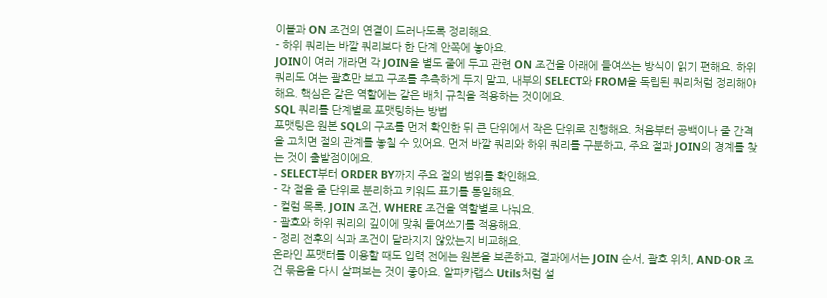이블과 ON 조건의 연결이 드러나도록 정리해요.
- 하위 쿼리는 바깥 쿼리보다 한 단계 안쪽에 놓아요.
JOIN이 여러 개라면 각 JOIN을 별도 줄에 두고 관련 ON 조건을 아래에 들여쓰는 방식이 읽기 편해요. 하위 쿼리도 여는 괄호만 보고 구조를 추측하게 두지 말고, 내부의 SELECT와 FROM을 독립된 쿼리처럼 정리해야 해요. 핵심은 같은 역할에는 같은 배치 규칙을 적용하는 것이에요.
SQL 쿼리를 단계별로 포맷팅하는 방법
포맷팅은 원본 SQL의 구조를 먼저 확인한 뒤 큰 단위에서 작은 단위로 진행해요. 처음부터 공백이나 줄 간격을 고치면 절의 관계를 놓칠 수 있어요. 먼저 바깥 쿼리와 하위 쿼리를 구분하고, 주요 절과 JOIN의 경계를 찾는 것이 출발점이에요.
- SELECT부터 ORDER BY까지 주요 절의 범위를 확인해요.
- 각 절을 줄 단위로 분리하고 키워드 표기를 통일해요.
- 컬럼 목록, JOIN 조건, WHERE 조건을 역할별로 나눠요.
- 괄호와 하위 쿼리의 깊이에 맞춰 들여쓰기를 적용해요.
- 정리 전후의 식과 조건이 달라지지 않았는지 비교해요.
온라인 포맷터를 이용할 때도 입력 전에는 원본을 보존하고, 결과에서는 JOIN 순서, 괄호 위치, AND·OR 조건 묶음을 다시 살펴보는 것이 좋아요. 알파카랩스 Utils처럼 설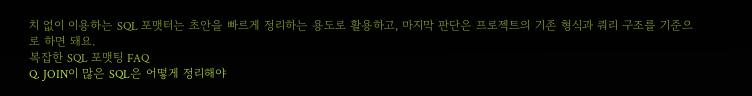치 없이 이용하는 SQL 포맷터는 초안을 빠르게 정리하는 용도로 활용하고, 마지막 판단은 프로젝트의 기존 형식과 쿼리 구조를 기준으로 하면 돼요.
복잡한 SQL 포맷팅 FAQ
Q. JOIN이 많은 SQL은 어떻게 정리해야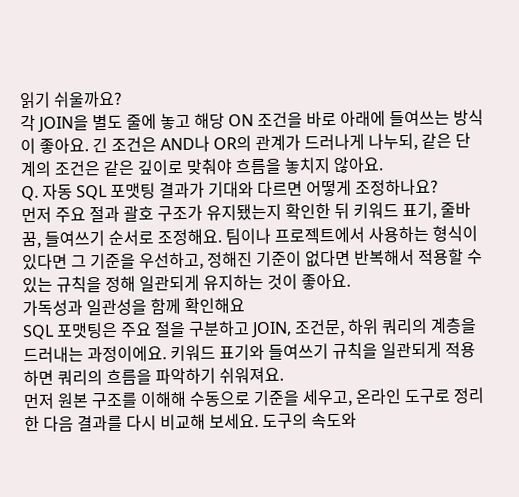읽기 쉬울까요?
각 JOIN을 별도 줄에 놓고 해당 ON 조건을 바로 아래에 들여쓰는 방식이 좋아요. 긴 조건은 AND나 OR의 관계가 드러나게 나누되, 같은 단계의 조건은 같은 깊이로 맞춰야 흐름을 놓치지 않아요.
Q. 자동 SQL 포맷팅 결과가 기대와 다르면 어떻게 조정하나요?
먼저 주요 절과 괄호 구조가 유지됐는지 확인한 뒤 키워드 표기, 줄바꿈, 들여쓰기 순서로 조정해요. 팀이나 프로젝트에서 사용하는 형식이 있다면 그 기준을 우선하고, 정해진 기준이 없다면 반복해서 적용할 수 있는 규칙을 정해 일관되게 유지하는 것이 좋아요.
가독성과 일관성을 함께 확인해요
SQL 포맷팅은 주요 절을 구분하고 JOIN, 조건문, 하위 쿼리의 계층을 드러내는 과정이에요. 키워드 표기와 들여쓰기 규칙을 일관되게 적용하면 쿼리의 흐름을 파악하기 쉬워져요.
먼저 원본 구조를 이해해 수동으로 기준을 세우고, 온라인 도구로 정리한 다음 결과를 다시 비교해 보세요. 도구의 속도와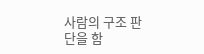사람의 구조 판단을 함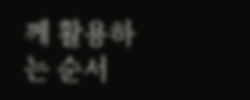께 활용하는 순서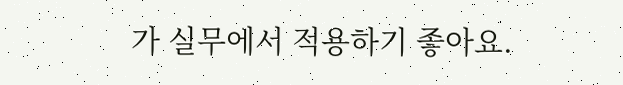가 실무에서 적용하기 좋아요.